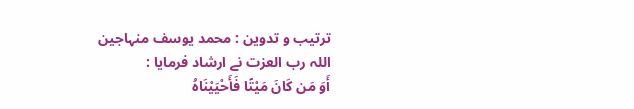ترتیب و تدوین : محمد یوسف منہاجین
اللہ رب العزت نے ارشاد فرمایا :
أَوَ مَن كَانَ مَيْتًا فَأَحْيَيْنَاهُ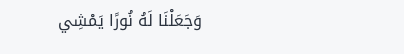وَجَعَلْنَا لَهُ نُورًا يَمْشِي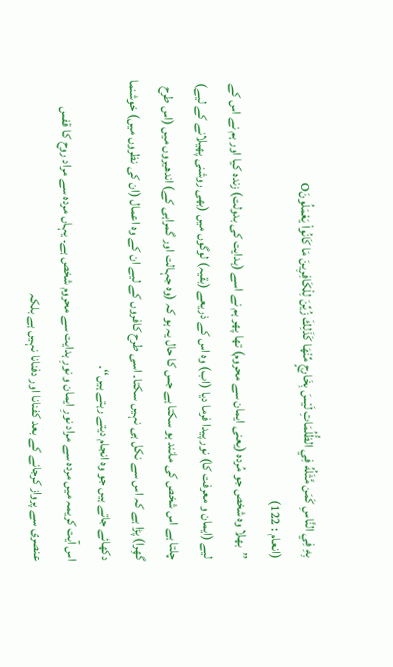بِهِ فِي النَّاسِ كَمَن مَّثَلُهُ فِي الظُّلُمَاتِ لَيْسَ بِخَارِجٍ مِّنْهَا كَذَلِكَ زُيِّنَ لِلْكَافِرِينَ مَا كَانُواْ يَعْمَلُونَO
(انعام : 122)
’’بھلا وہ شخص جو مُردہ (یعنی ایمان سے محروم) تھا پھر ہم نے اسے (ہدایت کی بدولت) زندہ کیا اور ہم نے اس کے لیے (ایمان و معرفت کا) نور پیدا فرما دیا (اب) وہ اس کے ذریعے (بقیہ) لوگوں میں (بھی روشنی پھیلانے کے لیے) چلتا ہے اس شخص کی مانند ہو سکتا ہے جس کا حال یہ ہو کہ (وہ جہالت اور گمراہی کے) اندھیروں میں (اس طرح گھِرا) پڑا ہے کہ اس سے نکل ہی نہیں سکتا۔ اسی طرح کافروں کے لیے ان کے وہ اعمال (ان کی نظروں میں) خوشنما دکھائے جاتے ہیں جو وہ انجام دیتے رہتے ہیں‘‘۔
اس آیت کریمہ میں مردہ سے مراد نورِ ایمان و نورِ ہدایت سے محروم شخص ہے۔ یہاں مردہ سے مراد روح کا قفس عنصری سے پرواز کرجانے کے بعد کفنانا اور دفنانا نہیں ہے بلکہ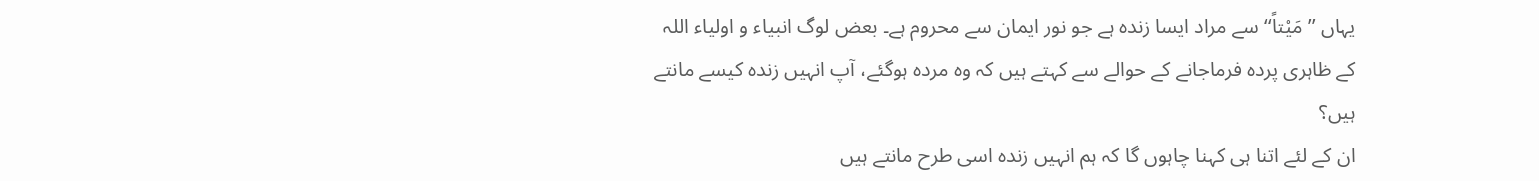یہاں ’’مَيْتاً‘‘ سے مراد ایسا زندہ ہے جو نور ایمان سے محروم ہے۔ بعض لوگ انبیاء و اولیاء اللہ کے ظاہری پردہ فرماجانے کے حوالے سے کہتے ہیں کہ وہ مردہ ہوگئے، آپ انہیں زندہ کیسے مانتے ہیں؟
ان کے لئے اتنا ہی کہنا چاہوں گا کہ ہم انہیں زندہ اسی طرح مانتے ہیں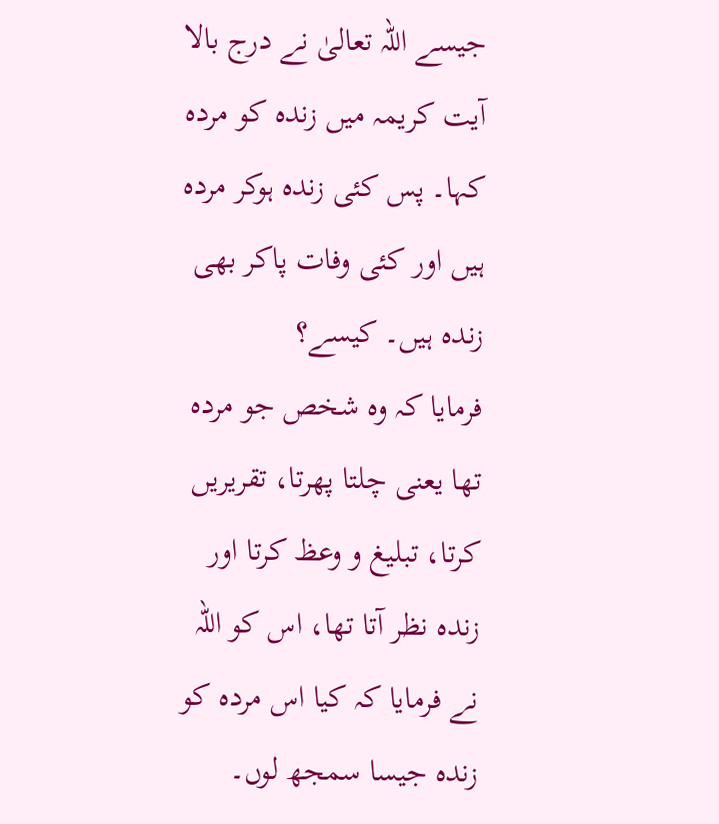جیسے اللہ تعالیٰ نے درج بالا آیت کریمہ میں زندہ کو مردہ کہا۔ پس کئی زندہ ہوکر مردہ ہیں اور کئی وفات پاکر بھی زندہ ہیں۔ کیسے؟
فرمایا کہ وہ شخص جو مردہ تھا یعنی چلتا پھرتا، تقریریں کرتا، تبلیغ و وعظ کرتا اور زندہ نظر آتا تھا، اس کو اللہ نے فرمایا کہ کیا اس مردہ کو زندہ جیسا سمجھ لوں۔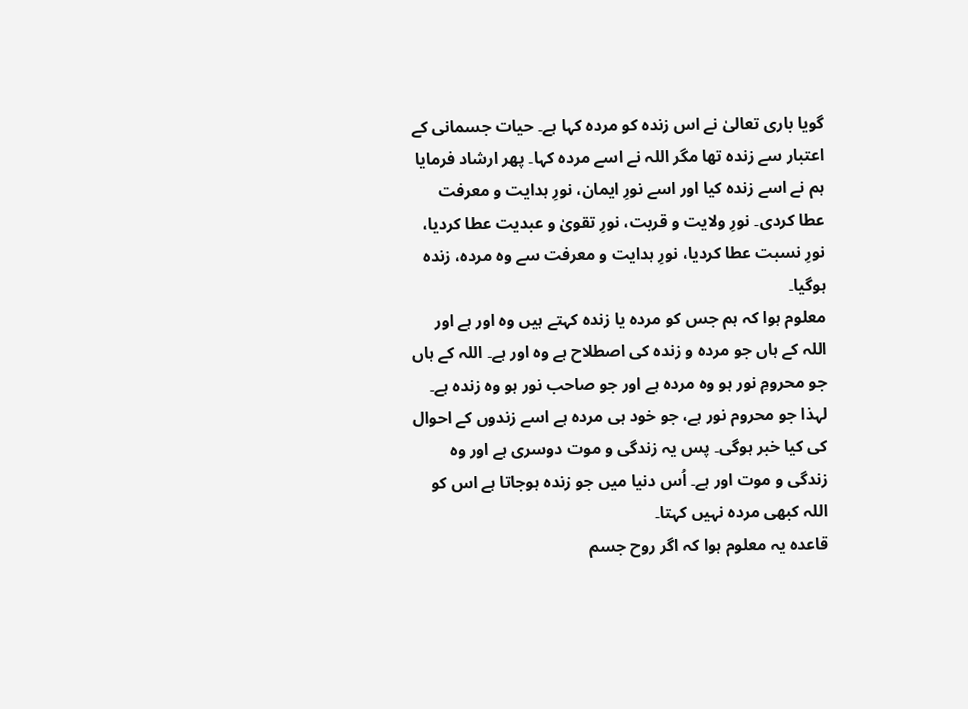گویا باری تعالیٰ نے اس زندہ کو مردہ کہا ہے۔ حیات جسمانی کے اعتبار سے زندہ تھا مگر اللہ نے اسے مردہ کہا۔ پھر ارشاد فرمایا ہم نے اسے زندہ کیا اور اسے نورِ ایمان، نورِ ہدایت و معرفت عطا کردی۔ نورِ ولایت و قربت، نورِ تقویٰ و عبدیت عطا کردیا، نورِ نسبت عطا کردیا، نورِ ہدایت و معرفت سے وہ مردہ، زندہ ہوگیا۔
معلوم ہوا کہ ہم جس کو مردہ یا زندہ کہتے ہیں وہ اور ہے اور اللہ کے ہاں جو مردہ و زندہ کی اصطلاح ہے وہ اور ہے۔ اللہ کے ہاں جو محرومِ نور ہو وہ مردہ ہے اور جو صاحب نور ہو وہ زندہ ہے۔ لہذا جو محروم نور ہے، جو خود ہی مردہ ہے اسے زندوں کے احوال کی کیا خبر ہوگی۔ پس یہ زندگی و موت دوسری ہے اور وہ زندگی و موت اور ہے۔ اُس دنیا میں جو زندہ ہوجاتا ہے اس کو اللہ کبھی مردہ نہیں کہتا۔
قاعدہ یہ معلوم ہوا کہ اگر روح جسم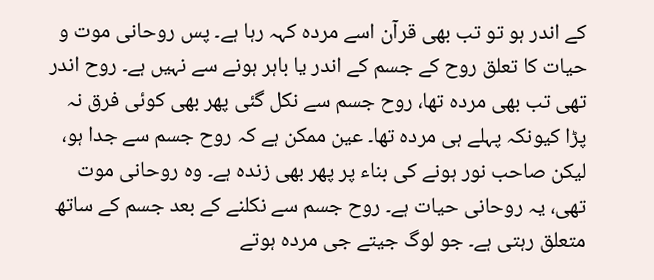کے اندر ہو تو تب بھی قرآن اسے مردہ کہہ رہا ہے۔ پس روحانی موت و حیات کا تعلق روح کے جسم کے اندر یا باہر ہونے سے نہیں ہے۔ روح اندر تھی تب بھی مردہ تھا، روح جسم سے نکل گئی پھر بھی کوئی فرق نہ پڑا کیونکہ پہلے ہی مردہ تھا۔ عین ممکن ہے کہ روح جسم سے جدا ہو، لیکن صاحب نور ہونے کی بناء پر پھر بھی زندہ ہے۔ وہ روحانی موت تھی، یہ روحانی حیات ہے۔ روح جسم سے نکلنے کے بعد جسم کے ساتھ متعلق رہتی ہے۔ جو لوگ جیتے جی مردہ ہوتے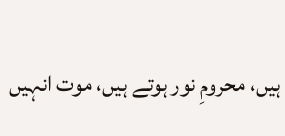ہیں، محرومِ نور ہوتے ہیں، موت انہیں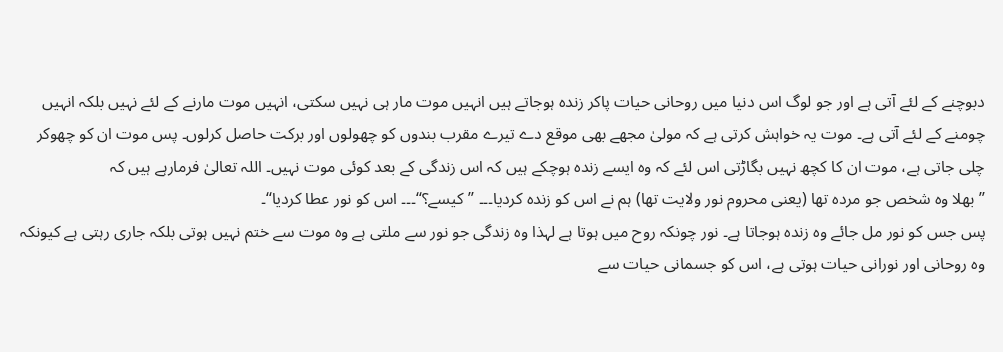دبوچنے کے لئے آتی ہے اور جو لوگ اس دنیا میں روحانی حیات پاکر زندہ ہوجاتے ہیں انہیں موت مار ہی نہیں سکتی، انہیں موت مارنے کے لئے نہیں بلکہ انہیں چومنے کے لئے آتی ہے۔ موت یہ خواہش کرتی ہے کہ مولیٰ مجھے بھی موقع دے تیرے مقرب بندوں کو چھولوں اور برکت حاصل کرلوں۔ پس موت ان کو چھوکر چلی جاتی ہے، موت ان کا کچھ نہیں بگاڑتی اس لئے کہ وہ ایسے زندہ ہوچکے ہیں کہ اس زندگی کے بعد کوئی موت نہیں۔ اللہ تعالیٰ فرمارہے ہیں کہ
’’بھلا وہ شخص جو مردہ تھا (یعنی محروم نور ولایت تھا) ہم نے اس کو زندہ کردیا۔۔۔ ’’کیسے؟‘‘۔۔۔ اس کو نور عطا کردیا‘‘۔
پس جس کو نور مل جائے وہ زندہ ہوجاتا ہے۔ نور چونکہ روح میں ہوتا ہے لہذا وہ زندگی جو نور سے ملتی ہے وہ موت سے ختم نہیں ہوتی بلکہ جاری رہتی ہے کیونکہ وہ روحانی اور نورانی حیات ہوتی ہے، اس کو جسمانی حیات سے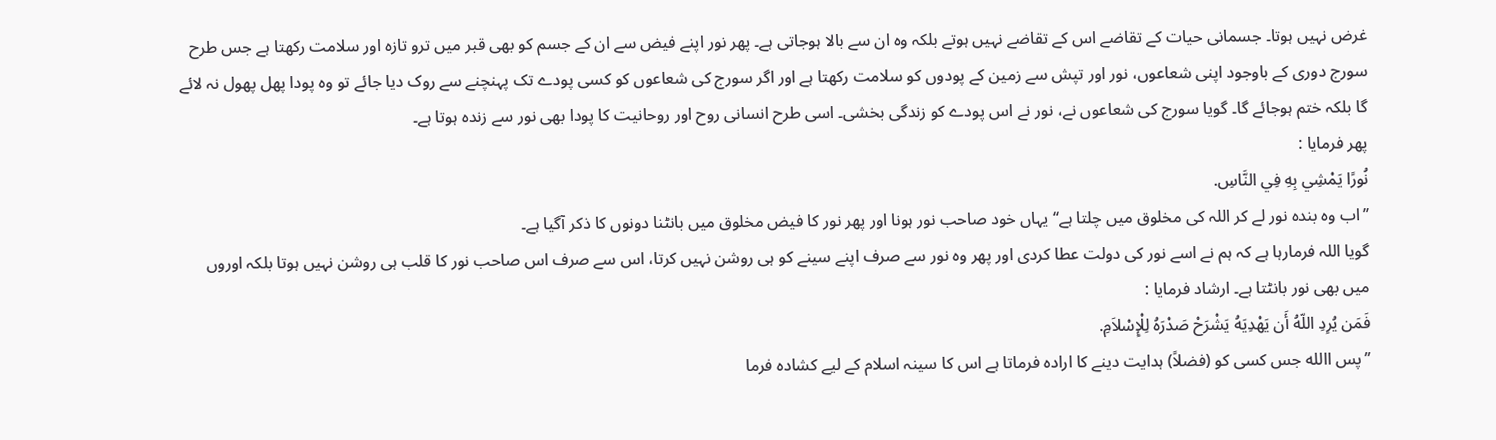غرض نہیں ہوتا۔ جسمانی حیات کے تقاضے اس کے تقاضے نہیں ہوتے بلکہ وہ ان سے بالا ہوجاتی ہے۔ پھر نور اپنے فیض سے ان کے جسم کو بھی قبر میں ترو تازہ اور سلامت رکھتا ہے جس طرح سورج دوری کے باوجود اپنی شعاعوں، نور اور تپش سے زمین کے پودوں کو سلامت رکھتا ہے اور اگر سورج کی شعاعوں کو کسی پودے تک پہنچنے سے روک دیا جائے تو وہ پودا پھل پھول نہ لائے گا بلکہ ختم ہوجائے گا۔ گویا سورج کی شعاعوں نے، نور نے اس پودے کو زندگی بخشی۔ اسی طرح انسانی روح اور روحانیت کا پودا بھی نور سے زندہ ہوتا ہے۔
پھر فرمایا :
نُورًا يَمْشِي بِهِ فِي النَّاسِ.
’’اب وہ بندہ نور لے کر اللہ کی مخلوق میں چلتا ہے‘‘ یہاں خود صاحب نور ہونا اور پھر نور کا فیض مخلوق میں بانٹنا دونوں کا ذکر آگیا ہے۔
گویا اللہ فرمارہا ہے کہ ہم نے اسے نور کی دولت عطا کردی اور پھر وہ نور سے صرف اپنے سینے کو ہی روشن نہیں کرتا، اس سے صرف اس صاحب نور کا قلب ہی روشن نہیں ہوتا بلکہ اوروں میں بھی نور بانٹتا ہے۔ ارشاد فرمایا :
فَمَن يُرِدِ اللّهُ أَن يَهْدِيَهُ يَشْرَحْ صَدْرَهُ لِلْإِسْلاَمِ.
’’پس االله جس کسی کو (فضلاً) ہدایت دینے کا ارادہ فرماتا ہے اس کا سینہ اسلام کے لیے کشادہ فرما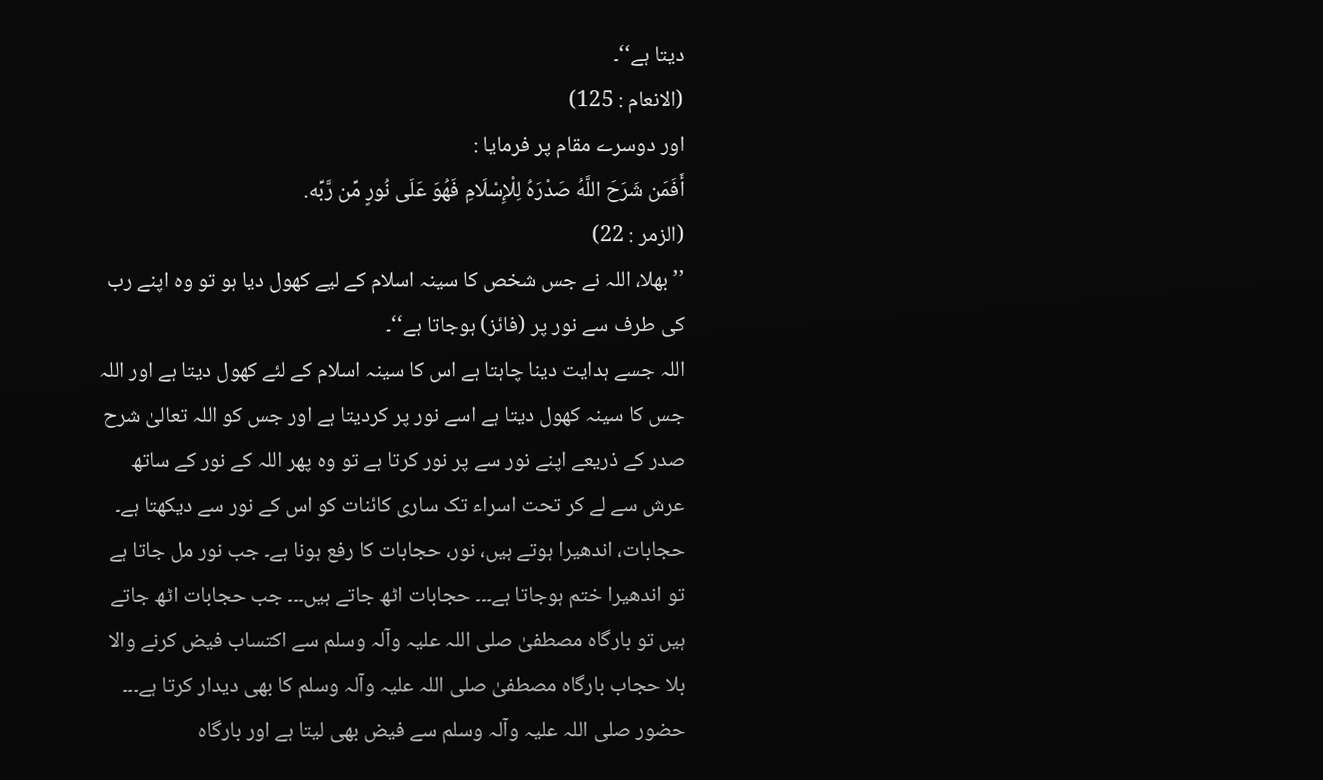دیتا ہے‘‘۔
(الانعام : 125)
اور دوسرے مقام پر فرمایا :
أَفَمَن شَرَحَ اللَّهُ صَدْرَهُ لِلْإِسْلَامِ فَهُوَ عَلَى نُورٍ مِّن رَّبِّه.
(الزمر : 22)
’’بھلا، اللہ نے جس شخص کا سینہ اسلام کے لیے کھول دیا ہو تو وہ اپنے رب کی طرف سے نور پر (فائز) ہوجاتا ہے‘‘۔
اللہ جسے ہدایت دینا چاہتا ہے اس کا سینہ اسلام کے لئے کھول دیتا ہے اور اللہ جس کا سینہ کھول دیتا ہے اسے نور پر کردیتا ہے اور جس کو اللہ تعالیٰ شرح صدر کے ذریعے اپنے نور سے پر نور کرتا ہے تو وہ پھر اللہ کے نور کے ساتھ عرش سے لے کر تحت اسراء تک ساری کائنات کو اس کے نور سے دیکھتا ہے۔
حجابات، اندھیرا ہوتے ہیں، نور، حجابات کا رفع ہونا ہے۔ جب نور مل جاتا ہے تو اندھیرا ختم ہوجاتا ہے۔۔۔ حجابات اٹھ جاتے ہیں۔۔۔ جب حجابات اٹھ جاتے ہیں تو بارگاہ مصطفیٰ صلی اللہ علیہ وآلہ وسلم سے اکتساب فیض کرنے والا بلا حجاب بارگاہ مصطفیٰ صلی اللہ علیہ وآلہ وسلم کا بھی دیدار کرتا ہے۔۔۔ حضور صلی اللہ علیہ وآلہ وسلم سے فیض بھی لیتا ہے اور بارگاہ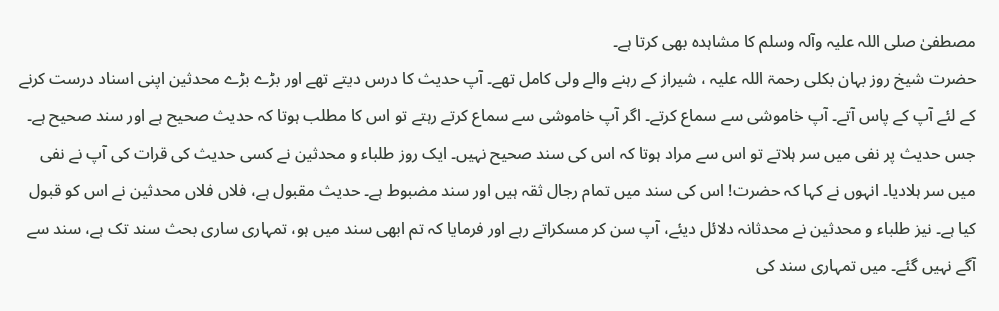مصطفیٰ صلی اللہ علیہ وآلہ وسلم کا مشاہدہ بھی کرتا ہے۔
حضرت شیخ روز بہان بکلی رحمۃ اللہ علیہ ، شیراز کے رہنے والے ولی کامل تھے۔ آپ حدیث کا درس دیتے تھے اور بڑے بڑے محدثین اپنی اسناد درست کرنے کے لئے آپ کے پاس آتے۔ آپ خاموشی سے سماع کرتے۔ اگر آپ خاموشی سے سماع کرتے رہتے تو اس کا مطلب ہوتا کہ حدیث صحیح ہے اور سند صحیح ہے۔ جس حدیث پر نفی میں سر ہلاتے تو اس سے مراد ہوتا کہ اس کی سند صحیح نہیں۔ ایک روز طلباء و محدثین نے کسی حدیث کی قرات کی آپ نے نفی میں سر ہلادیا۔ انہوں نے کہا کہ حضرت! اس کی سند میں تمام رجال ثقہ ہیں اور سند مضبوط ہے۔ حدیث مقبول ہے، فلاں فلاں محدثین نے اس کو قبول کیا ہے۔ نیز طلباء و محدثین نے محدثانہ دلائل دیئے، آپ سن کر مسکراتے رہے اور فرمایا کہ تم ابھی سند میں ہو، تمہاری ساری بحث سند تک ہے، سند سے آگے نہیں گئے۔ میں تمہاری سند کی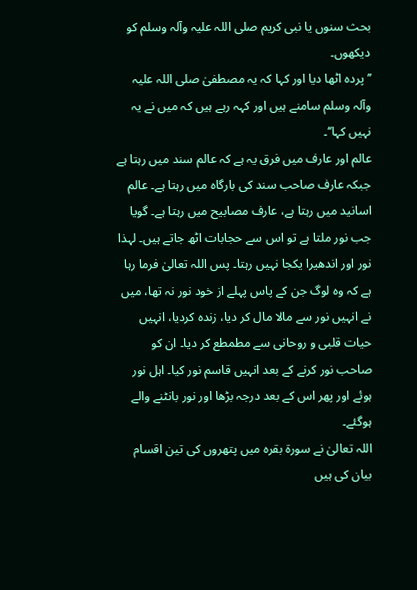بحث سنوں یا نبی کریم صلی اللہ علیہ وآلہ وسلم کو دیکھوں۔
’’پردہ اٹھا دیا اور کہا کہ یہ مصطفیٰ صلی اللہ علیہ وآلہ وسلم سامنے ہیں اور کہہ رہے ہیں کہ میں نے یہ نہیں کہا‘‘۔
عالم اور عارف میں فرق یہ ہے کہ عالم سند میں رہتا ہے جبکہ عارف صاحب سند کی بارگاہ میں رہتا ہے۔ عالم اسانید میں رہتا ہے، عارف مصابیح میں رہتا ہے۔ گویا جب نور ملتا ہے تو اس سے حجابات اٹھ جاتے ہیں۔ لہذا نور اور اندھیرا یکجا نہیں رہتا۔ پس اللہ تعالیٰ فرما رہا ہے کہ وہ لوگ جن کے پاس پہلے از خود نور نہ تھا، میں نے انہیں نور سے مالا مال کر دیا، زندہ کردیا، انہیں حیات قلبی و روحانی سے مطمطع کر دیا۔ ان کو صاحب نور کرنے کے بعد انہیں قاسم نور کیا۔ اہل نور ہوئے اور پھر اس کے بعد درجہ بڑھا اور نور بانٹنے والے ہوگئے۔
اللہ تعالیٰ نے سورۃ بقرہ میں پتھروں کی تین اقسام بیان کی ہیں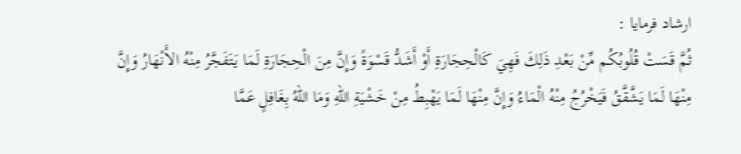ارشاد فرمایا :
ثُمَّ قَسَتْ قُلُوبُكُم مِّنْ بَعْدِ ذَلِكَ فَهِيَ كَالْحِجَارَةِ أَوْ أَشَدُّ قَسْوَةً وَإِنَّ مِنَ الْحِجَارَةِ لَمَا يَتَفَجَّرُ مِنْهُ الأَنْهَارُ وَإِنَّ مِنْهَا لَمَا يَشَّقَّقُ فَيَخْرُجُ مِنْهُ الْمَاءُ وَإِنَّ مِنْهَا لَمَا يَهْبِطُ مِنْ خَشْيَةِ اللّهِ وَمَا اللّهُ بِغَافِلٍ عَمَّا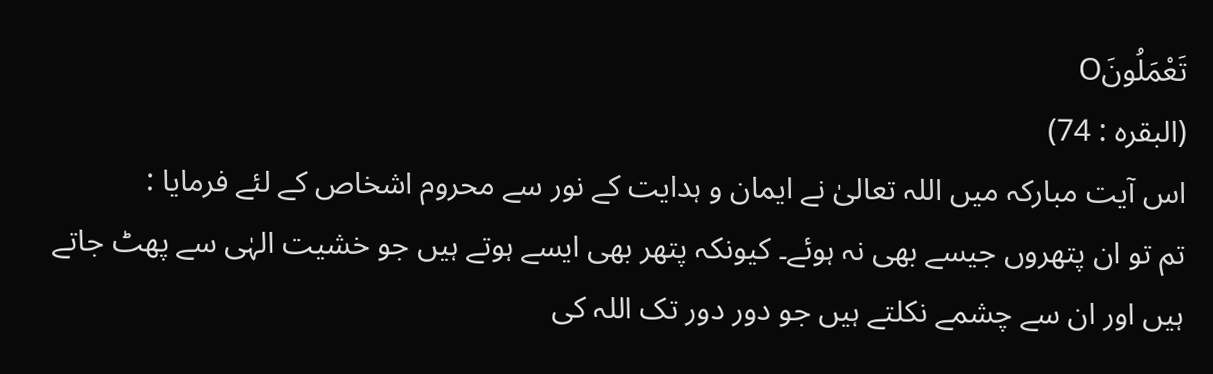تَعْمَلُونَO
(البقرہ : 74)
اس آیت مبارکہ میں اللہ تعالیٰ نے ایمان و ہدایت کے نور سے محروم اشخاص کے لئے فرمایا :
تم تو ان پتھروں جیسے بھی نہ ہوئے۔ کیونکہ پتھر بھی ایسے ہوتے ہیں جو خشیت الہٰی سے پھٹ جاتے ہیں اور ان سے چشمے نکلتے ہیں جو دور دور تک اللہ کی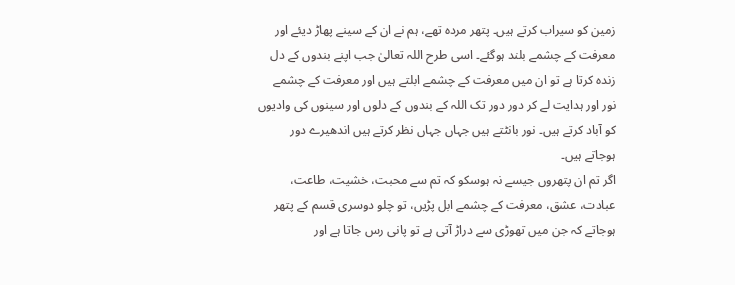زمین کو سیراب کرتے ہیں۔ پتھر مردہ تھے، ہم نے ان کے سینے پھاڑ دیئے اور معرفت کے چشمے بلند ہوگئے۔ اسی طرح اللہ تعالیٰ جب اپنے بندوں کے دل زندہ کرتا ہے تو ان میں معرفت کے چشمے ابلتے ہیں اور معرفت کے چشمے نور اور ہدایت لے کر دور دور تک اللہ کے بندوں کے دلوں اور سینوں کی وادیوں کو آباد کرتے ہیں۔ نور بانٹتے ہیں جہاں جہاں نظر کرتے ہیں اندھیرے دور ہوجاتے ہیں۔
اگر تم ان پتھروں جیسے نہ ہوسکو کہ تم سے محبت، خشیت، طاعت، عبادت، عشق، معرفت کے چشمے ابل پڑیں، تو چلو دوسری قسم کے پتھر ہوجاتے کہ جن میں تھوڑی سے دراڑ آتی ہے تو پانی رس جاتا ہے اور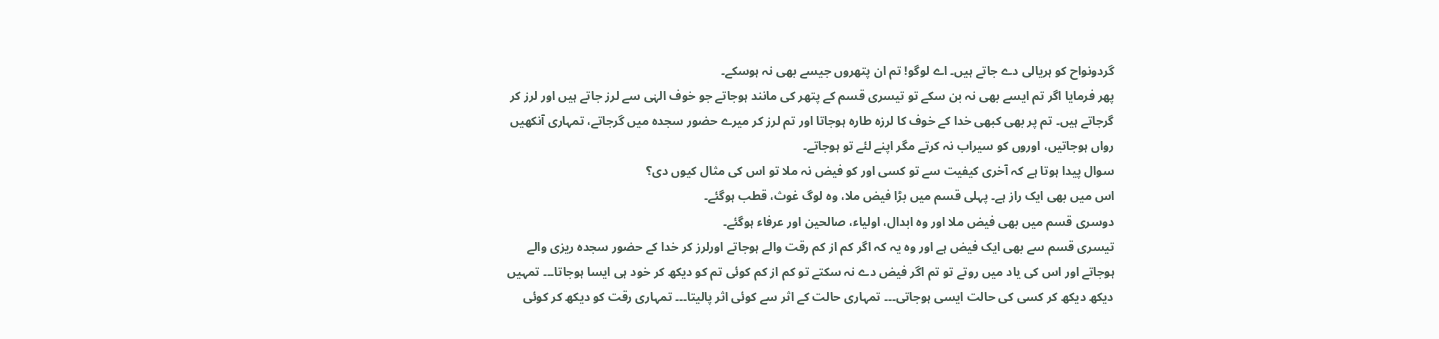گردونواح کو ہریالی دے جاتے ہیں۔ اے لوگو! تم ان پتھروں جیسے بھی نہ ہوسکے۔
پھر فرمایا اگر تم ایسے بھی نہ بن سکے تو تیسری قسم کے پتھر کی مانند ہوجاتے جو خوف الہٰی سے لرز جاتے ہیں اور لرز کر گرجاتے ہیں۔ تم پر بھی کبھی خدا کے خوف کا لرزہ طارہ ہوجاتا اور تم لرز کر میرے حضور سجدہ میں گرجاتے، تمہاری آنکھیں رواں ہوجاتیں، اوروں کو سیراب نہ کرتے مگر اپنے لئے تو ہوجاتے۔
سوال پیدا ہوتا ہے کہ آخری کیفیت سے تو کسی اور کو فیض نہ ملا تو اس کی مثال کیوں دی؟
اس میں بھی ایک راز ہے۔ پہلی قسم میں بڑا فیض ملا، وہ لوگ غوث، قطب ہوگئے۔
دوسری قسم میں بھی فیض ملا اور وہ ابدال، اولیاء، صالحین اور عرفاء ہوگئے۔
تیسری قسم سے بھی ایک فیض ہے اور وہ یہ کہ اگر کم از کم رقت والے ہوجاتے اورلرز کر خدا کے حضور سجدہ ریزی والے ہوجاتے اور اس کی یاد میں روتے تو تم اگر فیض دے نہ سکتے تو کم از کم کوئی تم کو دیکھ کر خود ہی ایسا ہوجاتا۔۔۔ تمہیں دیکھ دیکھ کر کسی کی حالت ایسی ہوجاتی۔۔۔ تمہاری حالت کے اثر سے کوئی اثر پالیتا۔۔۔ تمہاری رقت کو دیکھ کر کوئی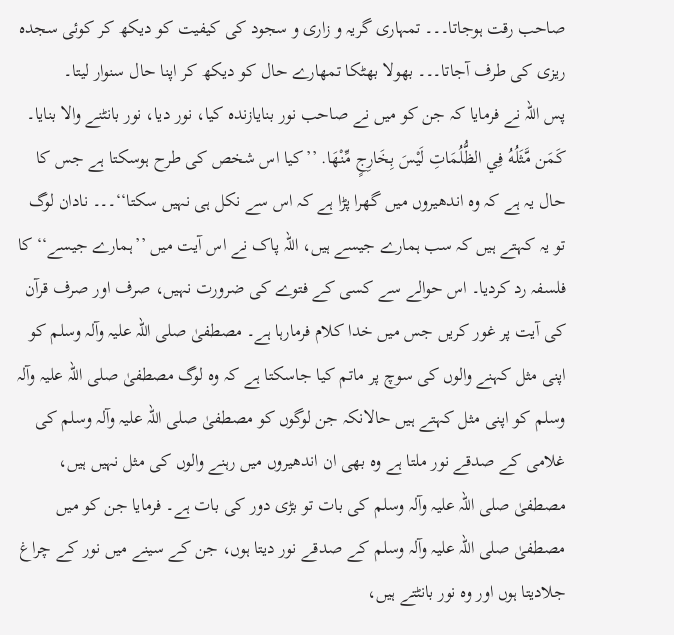صاحب رقت ہوجاتا۔۔۔ تمہاری گریہ و زاری و سجود کی کیفیت کو دیکھ کر کوئی سجدہ ریزی کی طرف آجاتا۔۔۔ بھولا بھٹکا تمھارے حال کو دیکھ کر اپنا حال سنوار لیتا۔
پس اللہ نے فرمایا کہ جن کو میں نے صاحب نور بنایازندہ کیا، نور دیا، نور بانٹنے والا بنایا۔ كَمَن مَّثَلُهُ فِي الظُّلُمَاتِ لَيْسَ بِخَارِجٍ مِّنْهَا. ’’کیا اس شخص کی طرح ہوسکتا ہے جس کا حال یہ ہے کہ وہ اندھیروں میں گھرا پڑا ہے کہ اس سے نکل ہی نہیں سکتا‘‘۔۔۔ نادان لوگ تو یہ کہتے ہیں کہ سب ہمارے جیسے ہیں، اللہ پاک نے اس آیت میں ’’ہمارے جیسے‘‘ کا فلسفہ رد کردیا۔ اس حوالے سے کسی کے فتوے کی ضرورت نہیں، صرف اور صرف قرآن کی آیت پر غور کریں جس میں خدا کلام فرمارہا ہے۔ مصطفیٰ صلی اللہ علیہ وآلہ وسلم کو اپنی مثل کہنے والوں کی سوچ پر ماتم کیا جاسکتا ہے کہ وہ لوگ مصطفیٰ صلی اللہ علیہ وآلہ وسلم کو اپنی مثل کہتے ہیں حالانکہ جن لوگوں کو مصطفیٰ صلی اللہ علیہ وآلہ وسلم کی غلامی کے صدقے نور ملتا ہے وہ بھی ان اندھیروں میں رہنے والوں کی مثل نہیں ہیں، مصطفیٰ صلی اللہ علیہ وآلہ وسلم کی بات تو بڑی دور کی بات ہے۔ فرمایا جن کو میں مصطفیٰ صلی اللہ علیہ وآلہ وسلم کے صدقے نور دیتا ہوں، جن کے سینے میں نور کے چراغ جلادیتا ہوں اور وہ نور بانٹتے ہیں،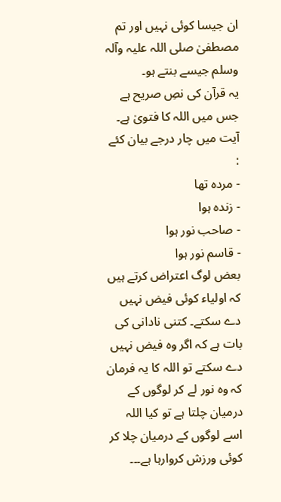ان جیسا کوئی نہیں اور تم مصطفیٰ صلی اللہ علیہ وآلہ وسلم جیسے بنتے ہو۔
یہ قرآن کی نصِ صریح ہے جس میں اللہ کا فتویٰ ہے۔ آیت میں چار درجے بیان کئے :
- مردہ تھا
- زندہ ہوا
- صاحب نور ہوا
- قاسم نور ہوا
بعض لوگ اعتراض کرتے ہیں کہ اولیاء کوئی فیض نہیں دے سکتے۔ کتنی نادانی کی بات ہے کہ اگر وہ فیض نہیں دے سکتے تو اللہ کا یہ فرمان کہ وہ نور لے کر لوگوں کے درمیان چلتا ہے تو کیا اللہ اسے لوگوں کے درمیان چلا کر کوئی ورزش کروارہا ہے۔۔۔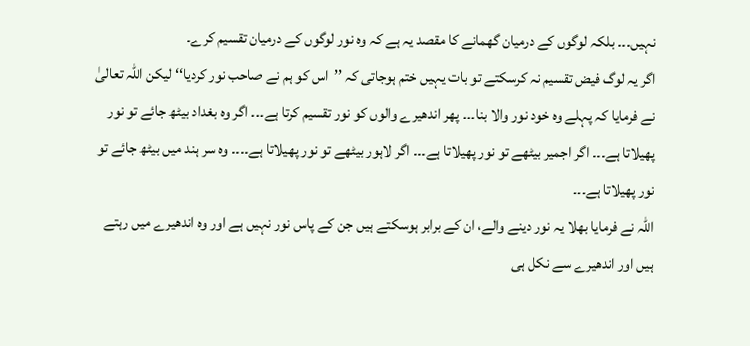نہیں۔۔۔ بلکہ لوگوں کے درمیان گھمانے کا مقصد یہ ہے کہ وہ نور لوگوں کے درمیان تقسیم کرے۔
اگر یہ لوگ فیض تقسیم نہ کرسکتے تو بات یہیں ختم ہوجاتی کہ ’’اس کو ہم نے صاحب نور کردیا‘‘ لیکن اللہ تعالیٰ نے فرمایا کہ پہلے وہ خود نور والا بنا۔۔۔ پھر اندھیرے والوں کو نور تقسیم کرتا ہے۔۔۔ اگر وہ بغداد بیٹھ جائے تو نور پھیلاتا ہے۔۔۔ اگر اجمیر بیٹھے تو نور پھیلاتا ہے۔۔۔ اگر لاہور بیٹھے تو نور پھیلاتا ہے۔۔۔۔ وہ سر ہند میں بیٹھ جائے تو نور پھیلاتا ہے۔۔۔
اللہ نے فرمایا بھلا یہ نور دینے والے، ان کے برابر ہوسکتے ہیں جن کے پاس نور نہیں ہے اور وہ اندھیرے میں رہتے ہیں اور اندھیرے سے نکل ہی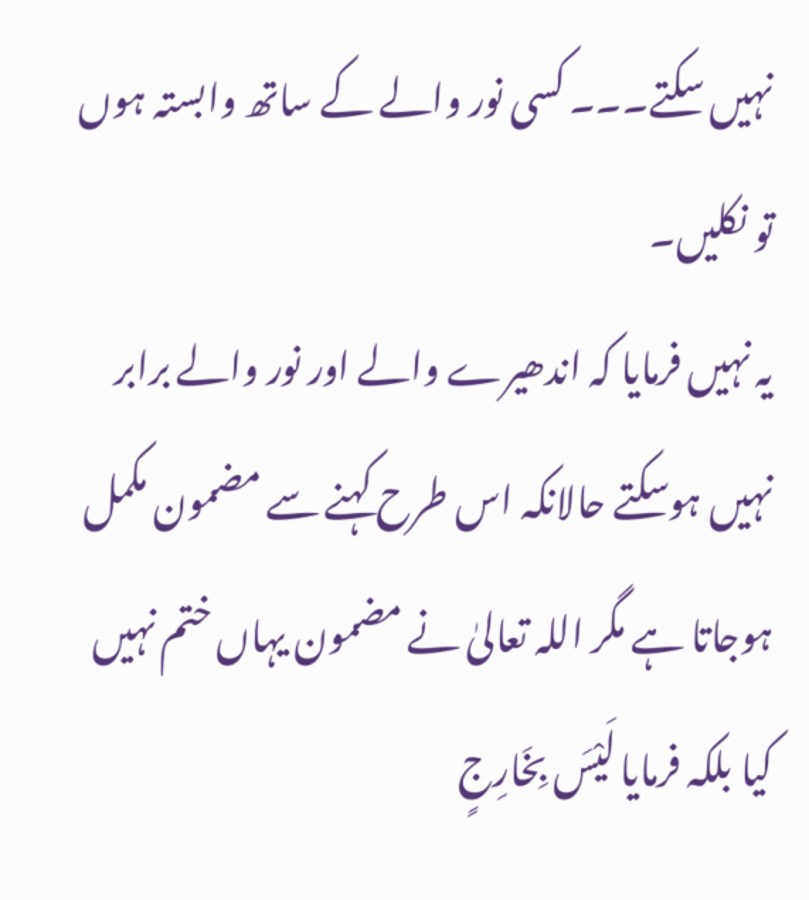نہیں سکتے۔۔۔ کسی نور والے کے ساتھ وابستہ ہوں تو نکلیں۔
یہ نہیں فرمایا کہ اندھیرے والے اور نور والے برابر نہیں ہوسکتے حالانکہ اس طرح کہنے سے مضمون مکمل ہوجاتا ہے مگر اللہ تعالیٰ نے مضمون یہاں ختم نہیں کیا بلکہ فرمایا لَيْسَ بِخَارِجٍ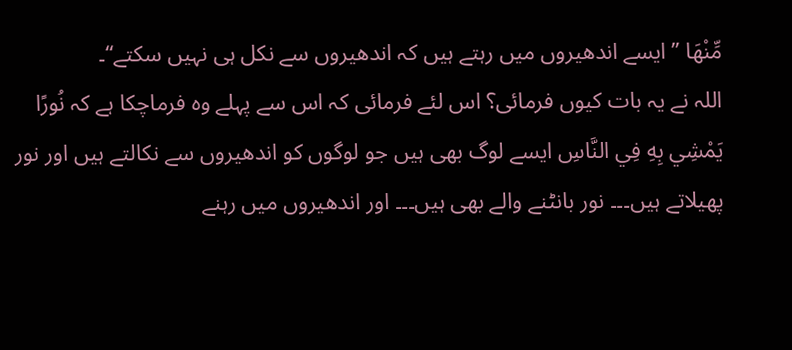مِّنْهَا ’’ ایسے اندھیروں میں رہتے ہیں کہ اندھیروں سے نکل ہی نہیں سکتے‘‘۔
اللہ نے یہ بات کیوں فرمائی؟ اس لئے فرمائی کہ اس سے پہلے وہ فرماچکا ہے کہ نُورًا يَمْشِي بِهِ فِي النَّاسِ ایسے لوگ بھی ہیں جو لوگوں کو اندھیروں سے نکالتے ہیں اور نور پھیلاتے ہیں۔۔۔ نور بانٹنے والے بھی ہیں۔۔۔ اور اندھیروں میں رہنے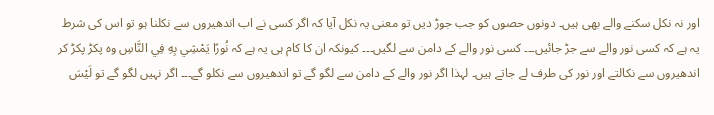اور نہ نکل سکنے والے بھی ہیں۔ دونوں حصوں کو جب جوڑ دیں تو معنی یہ نکل آیا کہ اگر کسی نے اب اندھیروں سے نکلنا ہو تو اس کی شرط یہ ہے کہ کسی نور والے سے جڑ جائیں۔۔۔ کسی نور والے کے دامن سے لگیں۔۔۔ کیونکہ ان کا کام ہی یہ ہے کہ نُورًا يَمْشِي بِهِ فِي النَّاسِ وہ پکڑ پکڑ کر اندھیروں سے نکالتے اور نور کی طرف لے جاتے ہیں۔ لہذا اگر نور والے کے دامن سے لگو گے تو اندھیروں سے نکلو گے۔۔۔ اگر نہیں لگو گے تو لَيْسَ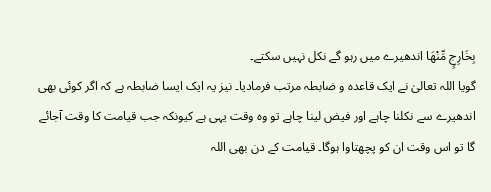بِخَارِجٍ مِّنْهَا اندھیرے میں رہو گے نکل نہیں سکتے۔
گویا اللہ تعالیٰ نے ایک قاعدہ و ضابطہ مرتب فرمادیا۔ نیز یہ ایک ایسا ضابطہ ہے کہ اگر کوئی بھی اندھیرے سے نکلنا چاہے اور فیض لینا چاہے تو وہ وقت یہی ہے کیونکہ جب قیامت کا وقت آجائے گا تو اس وقت ان کو پچھتاوا ہوگا۔ قیامت کے دن بھی اللہ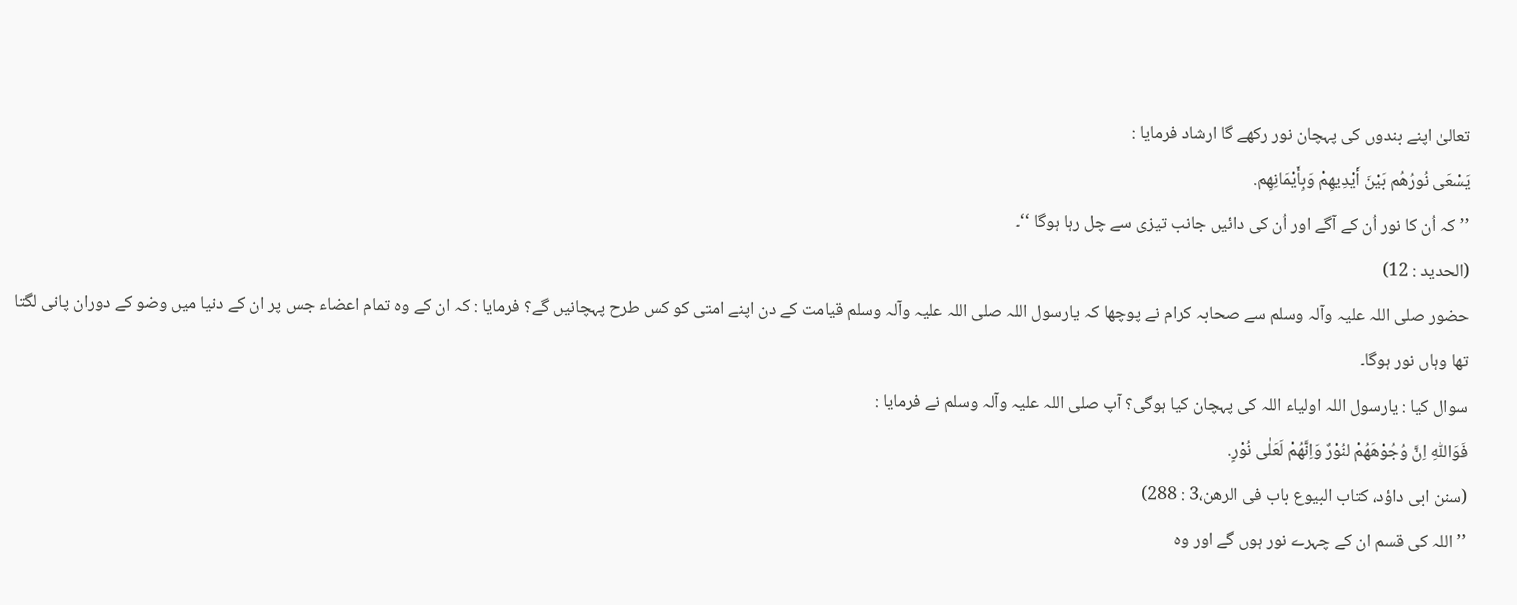تعالیٰ اپنے بندوں کی پہچان نور رکھے گا ارشاد فرمایا :
يَسْعَى نُورُهُم بَيْنَ أَيْدِيهِمْ وَبِأَيْمَانِهِم.
’’کہ اُن کا نور اُن کے آگے اور اُن کی دائیں جانب تیزی سے چل رہا ہوگا ‘‘۔
(الحدید : 12)
حضور صلی اللہ علیہ وآلہ وسلم سے صحابہ کرام نے پوچھا کہ یارسول اللہ صلی اللہ علیہ وآلہ وسلم قیامت کے دن اپنے امتی کو کس طرح پہچانیں گے؟ فرمایا : کہ ان کے وہ تمام اعضاء جس پر ان کے دنیا میں وضو کے دوران پانی لگتا تھا وہاں نور ہوگا۔
سوال کیا : یارسول اللہ اولیاء اللہ کی پہچان کیا ہوگی؟ آپ صلی اللہ علیہ وآلہ وسلم نے فرمایا :
فَوَاللّٰهِ اِنَّ وُجُوْهَهُمْ لنُوْرٌ وَاِنَّهُمْ لَعَلٰی نُوْرٍ.
(سنن ابی داؤد، کتاب البيوع باب فی الرهن،3 : 288)
’’اللہ کی قسم ان کے چہرے نور ہوں گے اور وہ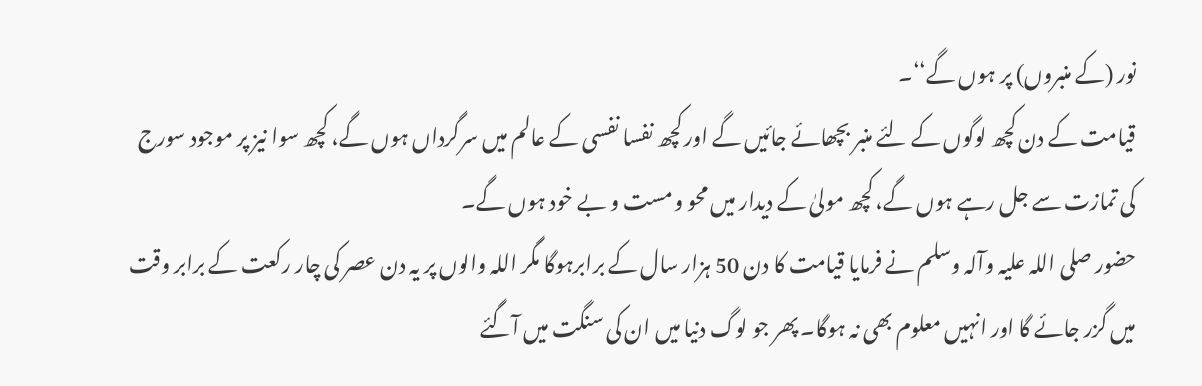نور (کے منبروں) پر ہوں گے‘‘۔
قیامت کے دن کچھ لوگوں کے لئے منبر بچھائے جائیں گے اور کچھ نفسا نفسی کے عالم میں سرگرداں ہوں گے، کچھ سوا نیز پر موجود سورج کی تمازت سے جل رہے ہوں گے، کچھ مولیٰ کے دیدار میں محو و مست و بے خود ہوں گے۔
حضور صلی اللہ علیہ وآلہ وسلم نے فرمایا قیامت کا دن 50 ہزار سال کے برابرہوگا مگر اللہ والوں پر یہ دن عصر کی چار رکعت کے برابر وقت میں گزر جائے گا اور انہیں معلوم بھی نہ ہوگا۔ پھر جو لوگ دنیا میں ان کی سنگت میں آگئے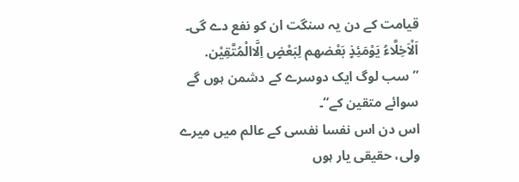قیامت کے دن یہ سنگت ان کو نفع دے گی۔
اَلْاَخِلَّاءُ يَوْمَئِذٍ بَعْضهم لِبَعْضٍ اِلَّاالْمُتَّقِيْن.
’’سب لوگ ایک دوسرے کے دشمن ہوں گے سوائے متقین کے‘‘۔
اس دن اس نفسا نفسی کے عالم میں میرے ولی، حقیقی یار ہوں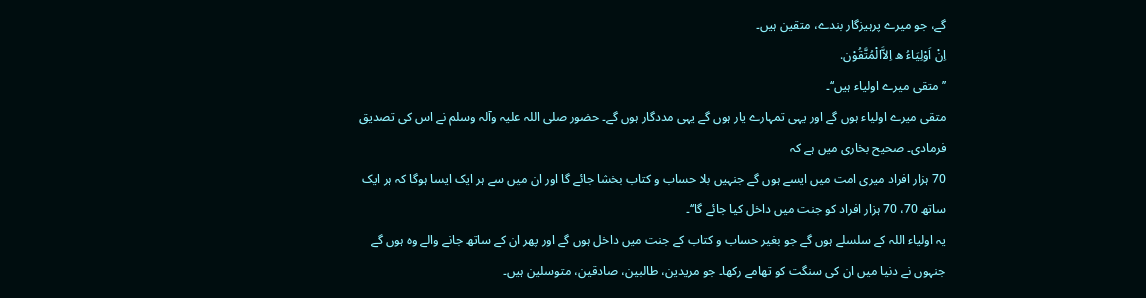گے، جو میرے پرہیزگار بندے، متقین ہیں۔
اِنْ اَوْلِيَاءُ ه اِلاَّالْمُتَّقُوْن.
’’متقی میرے اولیاء ہیں‘‘۔
متقی میرے اولیاء ہوں گے اور یہی تمہارے یار ہوں گے یہی مددگار ہوں گے۔ حضور صلی اللہ علیہ وآلہ وسلم نے اس کی تصدیق فرمادی۔ صحیح بخاری میں ہے کہ
70 ہزار افراد میری امت میں ایسے ہوں گے جنہیں بلا حساب و کتاب بخشا جائے گا اور ان میں سے ہر ایک ایسا ہوگا کہ ہر ایک ساتھ 70، 70 ہزار افراد کو جنت میں داخل کیا جائے گا‘‘۔
یہ اولیاء اللہ کے سلسلے ہوں گے جو بغیر حساب و کتاب کے جنت میں داخل ہوں گے اور پھر ان کے ساتھ جانے والے وہ ہوں گے جنہوں نے دنیا میں ان کی سنگت کو تھامے رکھا۔ جو مریدین، طالبین، صادقین، متوسلین ہیں۔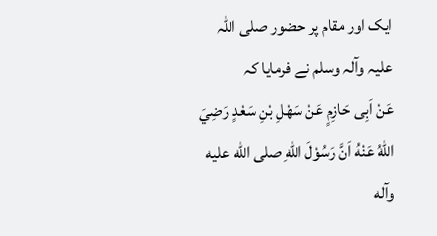ایک اور مقام پر حضور صلی اللہ علیہ وآلہ وسلم نے فرمایا کہ
عَنْ اَبِی حَازِمٍ عَنْ سَهْلِ بْنِ سَعْدٍ رَضِيَ اللّٰهُ عَنْهُ اَنَّ رَسُوْلَ اللّٰهِ صلی الله عليه وآله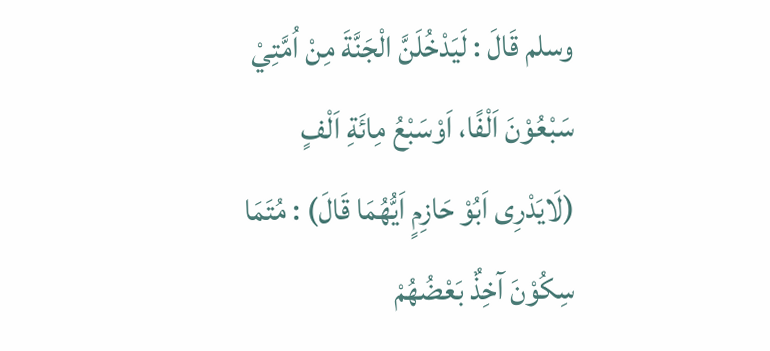وسلم قَالَ : لَيَدْخُلَنَّ الْجَنَّةَ مِنْ اُمَّتِيْ سَبْعُوْنَ اَلْفًا، اَوْسَبْعُ مِائَةِ اَلْفٍ (لَايَدْرِی اَبُوْ حَازِمٍ اَيُّهُمَا قَالَ) : مُتَمَا سِکُوْنَ آخِذٌ بَعْضُهُمْ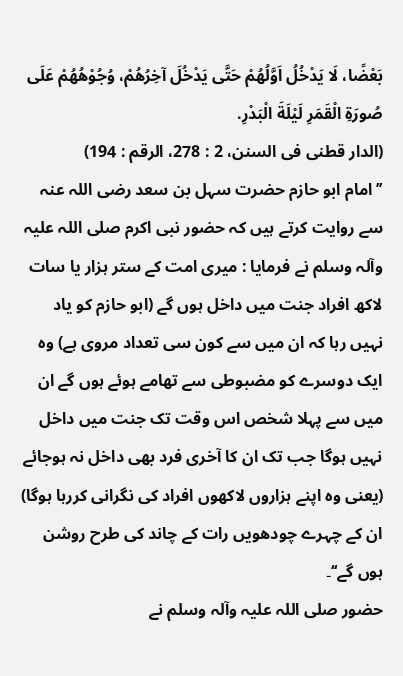بَعْضًا، لَا يَدْخُلُ اَوَّلُهُمْ حَتَّی يَدْخُلَ آخِرُهُمْ، وُجُوْهُهُمْ عَلَی صُورَةِ الْقَمَرِ لَيْلَةَ الْبَدْرِ.
(الدار قطنی فی السنن، 2 : 278، الرقم : 194)
’’امام ابو حازم حضرت سہل بن سعد رضی اللہ عنہ سے روایت کرتے ہیں کہ حضور نبی اکرم صلی اللہ علیہ وآلہ وسلم نے فرمایا : میری امت کے ستر ہزار یا سات لاکھ افراد جنت میں داخل ہوں گے (ابو حازم کو یاد نہیں رہا کہ ان میں سے کون سی تعداد مروی ہے) وہ ایک دوسرے کو مضبوطی سے تھامے ہوئے ہوں گے ان میں سے پہلا شخص اس وقت تک جنت میں داخل نہیں ہوگا جب تک ان کا آخری فرد بھی داخل نہ ہوجائے (یعنی وہ اپنے ہزاروں لاکھوں افراد کی نگرانی کررہا ہوگا) ان کے چہرے چودھویں رات کے چاند کی طرح روشن ہوں گے‘‘۔
حضور صلی اللہ علیہ وآلہ وسلم نے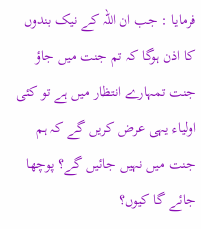فرمایا : جب ان اللہ کے نیک بندوں کا اذن ہوگا کہ تم جنت میں جاؤ جنت تمہارے انتظار میں ہے تو کئی اولیاء یہی عرض کریں گے کہ ہم جنت میں نہیں جائیں گے؟ پوچھا جائے گا کیوں؟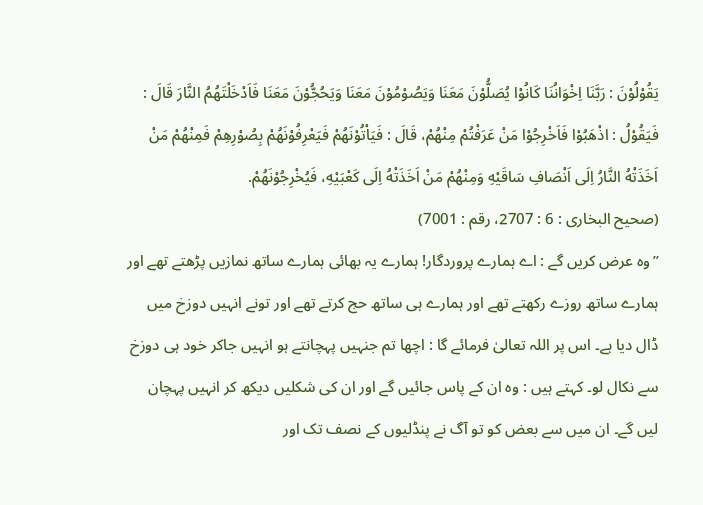يَقُوْلُوْنَ : رَبَّنَا اِخْوَانُنَا کَانُوْا يُصَلُّوْنَ مَعَنَا وَيَصُوْمُوْنَ مَعَنَا وَيَحُجُّوْنَ مَعَنَا فَاَدْخَلْتَهُمُ النَّارَ قَالَ : فَيَقُوْلُ : اذْهَبُوْا فَاَخْرِجُوْا مَنْ عَرَفْتُمْ مِنْهُمْ، قَالَ : فَيَاْتُوْنَهُمْ فَيَعْرِفُوْنَهُمْ بِصُوْرِهِمْ فَمِنْهُمْ مَنْ اَخَذَتْهُ النَّارُ اِلَی اَنْصَافِ سَاقَيْهِ وَمِنْهُمْ مَنْ اَخَذَتْهُ اِلَی کَعْبَيْهِ، فَيُخْرِجُوْنَهُمْ.
(صحيح البخاری : 6 : 2707، رقم : 7001)
’’وہ عرض کریں گے : اے ہمارے پروردگار! ہمارے یہ بھائی ہمارے ساتھ نمازیں پڑھتے تھے اور ہمارے ساتھ روزے رکھتے تھے اور ہمارے ہی ساتھ حج کرتے تھے اور تونے انہیں دوزخ میں ڈال دیا ہے۔ اس پر اللہ تعالیٰ فرمائے گا : اچھا تم جنہیں پہچانتے ہو انہیں جاکر خود ہی دوزخ سے نکال لو۔ کہتے ہیں : وہ ان کے پاس جائیں گے اور ان کی شکلیں دیکھ کر انہیں پہچان لیں گے۔ ان میں سے بعض کو تو آگ نے پنڈلیوں کے نصف تک اور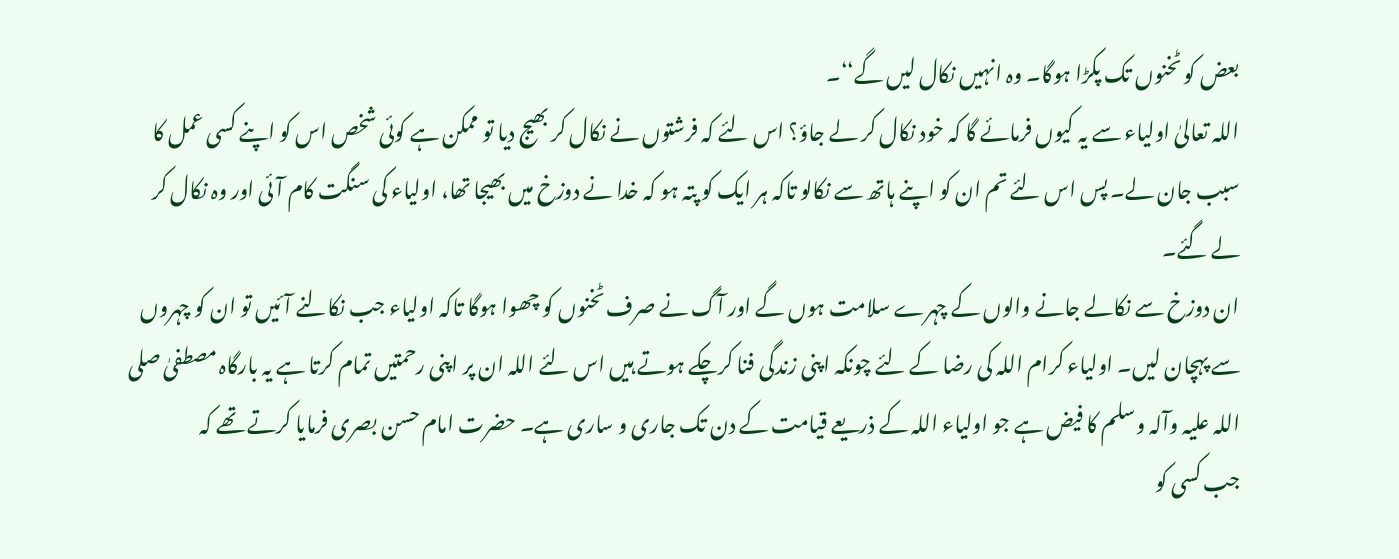بعض کو ٹخنوں تک پکڑا ہوگا۔ وہ انہیں نکال لیں گے‘‘۔
اللہ تعالیٰ اولیاء سے یہ کیوں فرمائے گا کہ خود نکال کر لے جاؤ؟ اس لئے کہ فرشتوں نے نکال کر بھیج دیا تو ممکن ہے کوئی شخص اس کو اپنے کسی عمل کا سبب جان لے۔ پس اس لئے تم ان کو اپنے ہاتھ سے نکالو تاکہ ہر ایک کو پتہ ہو کہ خدا نے دوزخ میں بھیجا تھا، اولیاء کی سنگت کام آئی اور وہ نکال کر لے گئے۔
ان دوزخ سے نکالے جانے والوں کے چہرے سلامت ہوں گے اور آگ نے صرف ٹخنوں کو چھوا ہوگا تاکہ اولیاء جب نکالنے آئیں تو ان کو چہروں سے پہچان لیں۔ اولیاء کرام اللہ کی رضا کے لئے چونکہ اپنی زندگی فنا کرچکے ہوتے ہیں اس لئے اللہ ان پر اپنی رحمتیں تمام کرتا ہے یہ بارگاہ مصطفیٰ صلی اللہ علیہ وآلہ وسلم کا فیض ہے جو اولیاء اللہ کے ذریعے قیامت کے دن تک جاری و ساری ہے۔ حضرت امام حسن بصری فرمایا کرتے تھے کہ
جب کسی کو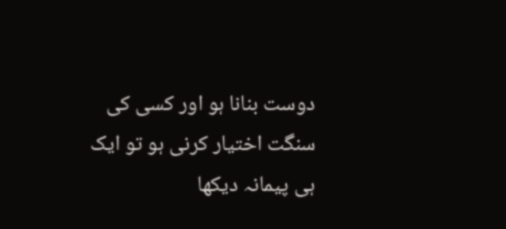دوست بنانا ہو اور کسی کی سنگت اختیار کرنی ہو تو ایک ہی پیمانہ دیکھا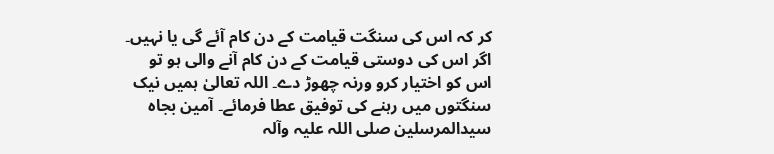کر کہ اس کی سنگت قیامت کے دن کام آئے گی یا نہیں۔ اگر اس کی دوستی قیامت کے دن کام آنے والی ہو تو اس کو اختیار کرو ورنہ چھوڑ دے۔ اللہ تعالیٰ ہمیں نیک سنگتوں میں رہنے کی توفیق عطا فرمائے۔ آمین بجاہ سیدالمرسلین صلی اللہ علیہ وآلہ